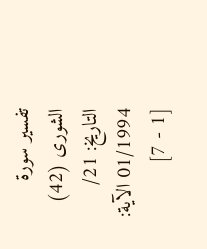تفسير سورة الشورى (42) التاريخ: 21/ 01/1994 الآية: [1 - 7]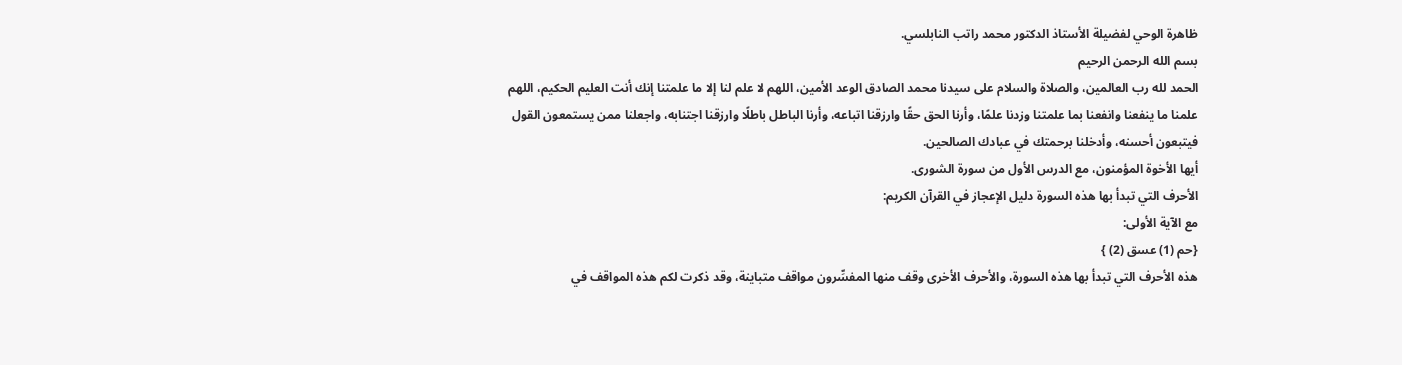ظاهرة الوحي لفضيلة الأستاذ الدكتور محمد راتب النابلسي.
بسم الله الرحمن الرحيم
الحمد لله رب العالمين، والصلاة والسلام على سيدنا محمد الصادق الوعد الأمين، اللهم لا علم لنا إلا ما علمتنا إنك أنت العليم الحكيم، اللهم علمنا ما ينفعنا وانفعنا بما علمتنا وزدنا علمًا، وأرنا الحق حقًا وارزقنا اتباعه، وأرنا الباطل باطلًا وارزقنا اجتنابه، واجعلنا ممن يستمعون القول فيتبعون أحسنه، وأدخلنا برحمتك في عبادك الصالحين.
أيها الأخوة المؤمنون، مع الدرس الأول من سورة الشورى.
الأحرف التي تبدأ بها هذه السورة دليل الإعجاز في القرآن الكريم:
مع الآية الأولى:
{حم (1) عسق (2) }
هذه الأحرف التي تبدأ بها هذه السورة، والأحرف الأخرى وقف منها المفسِّرون مواقف متباينة، وقد ذكرت لكم هذه المواقف في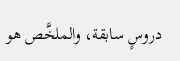دروسٍ سابقة، والملخَّص هو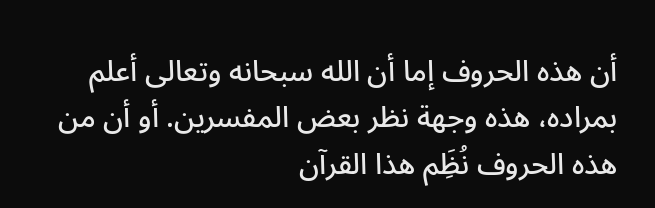أن هذه الحروف إما أن الله سبحانه وتعالى أعلم بمراده، هذه وجهة نظر بعض المفسرين. أو أن من هذه الحروف نُظَِم هذا القرآن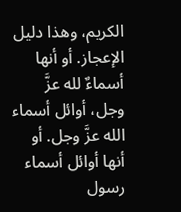الكريم، وهذا دليل الإعجاز. أو أنها أسماءٌ لله عزَّ وجل، أوائل أسماء الله عزَّ وجل. أو أنها أوائل أسماء رسول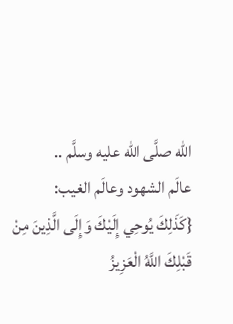الله صلَّى الله عليه وسلَّم ..
عالَم الشهود وعالَم الغيب:
{كَذَلِكَ يُوحِي إِلَيْكَ وَإِلَى الَّذِينَ مِنْ قَبْلِكَ اللَّهُ الْعَزِيزُ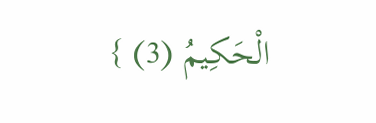الْحَكِيمُ (3) }